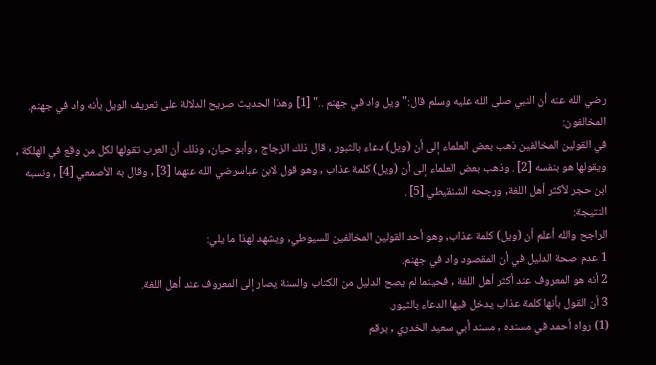رضي الله عنه أن النبي صلى الله عليه وسلم قال:"ويل واد في جهنم .." [1] وهذا الحديث صريح الدلالة على تعريف الويل بأنه واد في جهنم.
المخالفون:
في القولين المخالفين ذهب بعض العلماء إلى أن (ويل) دعاء بالثبور , قال ذلك الزجاج , وأبو حيان, وذلك أن العرب تقولها لكل من وقع في الهلكة , ويقولها هو بنفسه [2] . وذهب بعض العلماء إلى أن (ويل) كلمة عذاب , وهو قول لابن عباسرضي الله عنهما [3] , وقال به الأصمعي [4] , ونسبه ابن حجر لأكثر أهل اللغة, ورجحه الشنقيطي [5] .
النتيجة:
الراجح والله أعلم أن (ويل) كلمة عذاب, وهو أحد القولين المخالفين للسيوطي, ويشهد لهذا ما يلي:
1 عدم صحة الدليل في أن المقصود واد في جهنم.
2 أنه هو المعروف عند أكثر أهل اللغة , فحينما لم يصح الدليل من الكتاب والسنة يصار إلى المعروف عند أهل اللغة.
3 أن القول بأنها كلمة عذاب يدخل فيها الدعاء بالثبور.
(1) رواه أحمد في مسنده , مسند أبي سعيد الخدري , برقم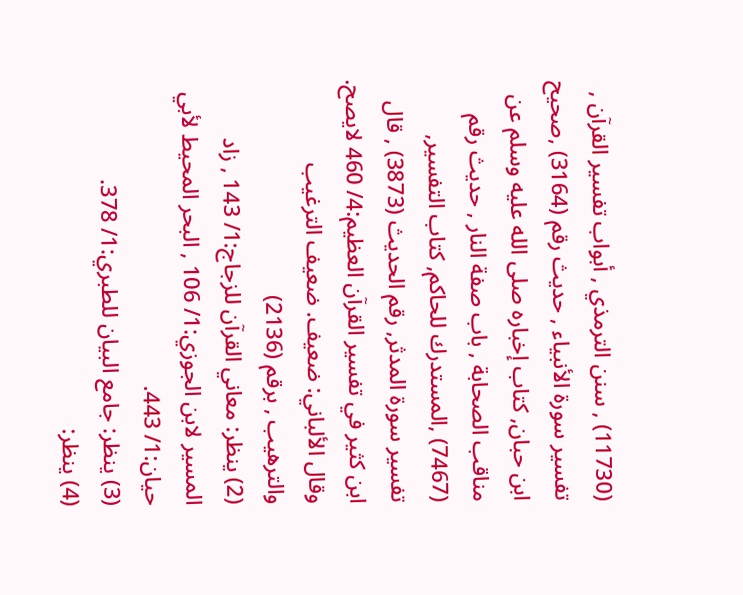(11730) , سنن الترمذي , أبواب تفسير القرآن , تفسير سورة الأنبياء , حديث رقم (3164) ,صحيح ابن حبان, كتاب إخباره صلى الله عليه وسلم عن مناقب الصحابة , باب صفة النار , حديث رقم (7467) ,المستدرك للحاكم, كتاب التفسير, تفسير سورة المدثر, رقم الحديث (3873) , قال ابن كثير في تفسير القرآن العظيم:4/ 460 لايصح. وقال الألباني: ضعيف. ضعيف الترغيب والترهيب , برقم (2136)
(2) ينظر: معاني القرآن للزجاج:1/ 143 , زاد المسير لابن الجوزي:1/ 106 , البحر المحيط لأبي حيان:1/ 443.
(3) ينظر: جامع البيان للطبري:1/ 378.
(4) ينظر: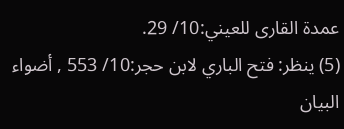عمدة القارى للعيني:10/ 29.
(5) ينظر: فتح الباري لابن حجر:10/ 553 , أضواء البيان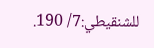للشنقيطي:7/ 190.